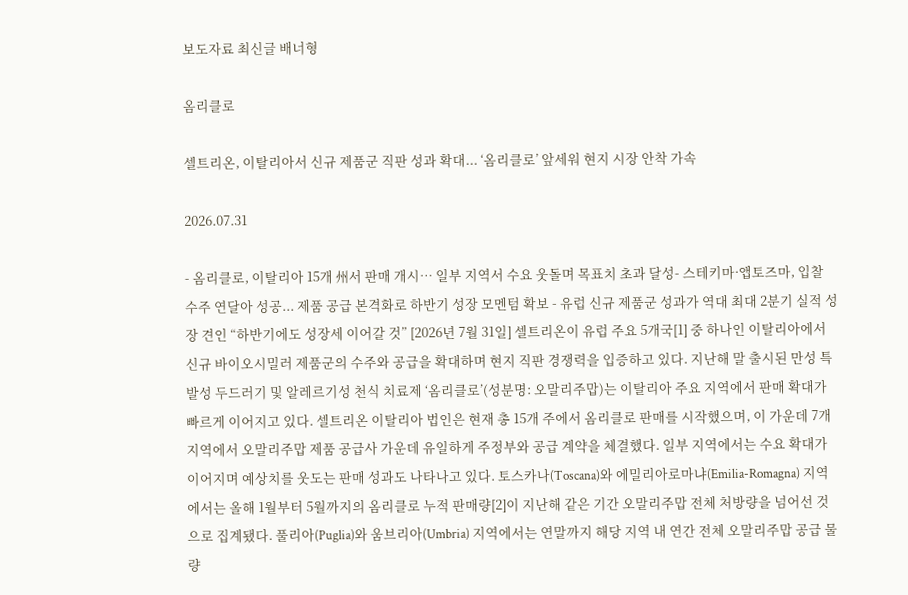보도자료 최신글 배너형

옴리클로

셀트리온, 이탈리아서 신규 제품군 직판 성과 확대... ‘옴리클로’ 앞세워 현지 시장 안착 가속

2026.07.31

- 옴리클로, 이탈리아 15개 州서 판매 개시… 일부 지역서 수요 웃돌며 목표치 초과 달성- 스테키마·앱토즈마, 입찰 수주 연달아 성공... 제품 공급 본격화로 하반기 성장 모멘텀 확보 - 유럽 신규 제품군 성과가 역대 최대 2분기 실적 성장 견인 “하반기에도 성장세 이어갈 것” [2026년 7월 31일] 셀트리온이 유럽 주요 5개국[1] 중 하나인 이탈리아에서 신규 바이오시밀러 제품군의 수주와 공급을 확대하며 현지 직판 경쟁력을 입증하고 있다. 지난해 말 출시된 만성 특발성 두드러기 및 알레르기성 천식 치료제 ‘옴리클로’(성분명: 오말리주맙)는 이탈리아 주요 지역에서 판매 확대가 빠르게 이어지고 있다. 셀트리온 이탈리아 법인은 현재 총 15개 주에서 옴리클로 판매를 시작했으며, 이 가운데 7개 지역에서 오말리주맙 제품 공급사 가운데 유일하게 주정부와 공급 계약을 체결했다. 일부 지역에서는 수요 확대가 이어지며 예상치를 웃도는 판매 성과도 나타나고 있다. 토스카나(Toscana)와 에밀리아로마냐(Emilia-Romagna) 지역에서는 올해 1월부터 5월까지의 옴리클로 누적 판매량[2]이 지난해 같은 기간 오말리주맙 전체 처방량을 넘어선 것으로 집계됐다. 풀리아(Puglia)와 움브리아(Umbria) 지역에서는 연말까지 해당 지역 내 연간 전체 오말리주맙 공급 물량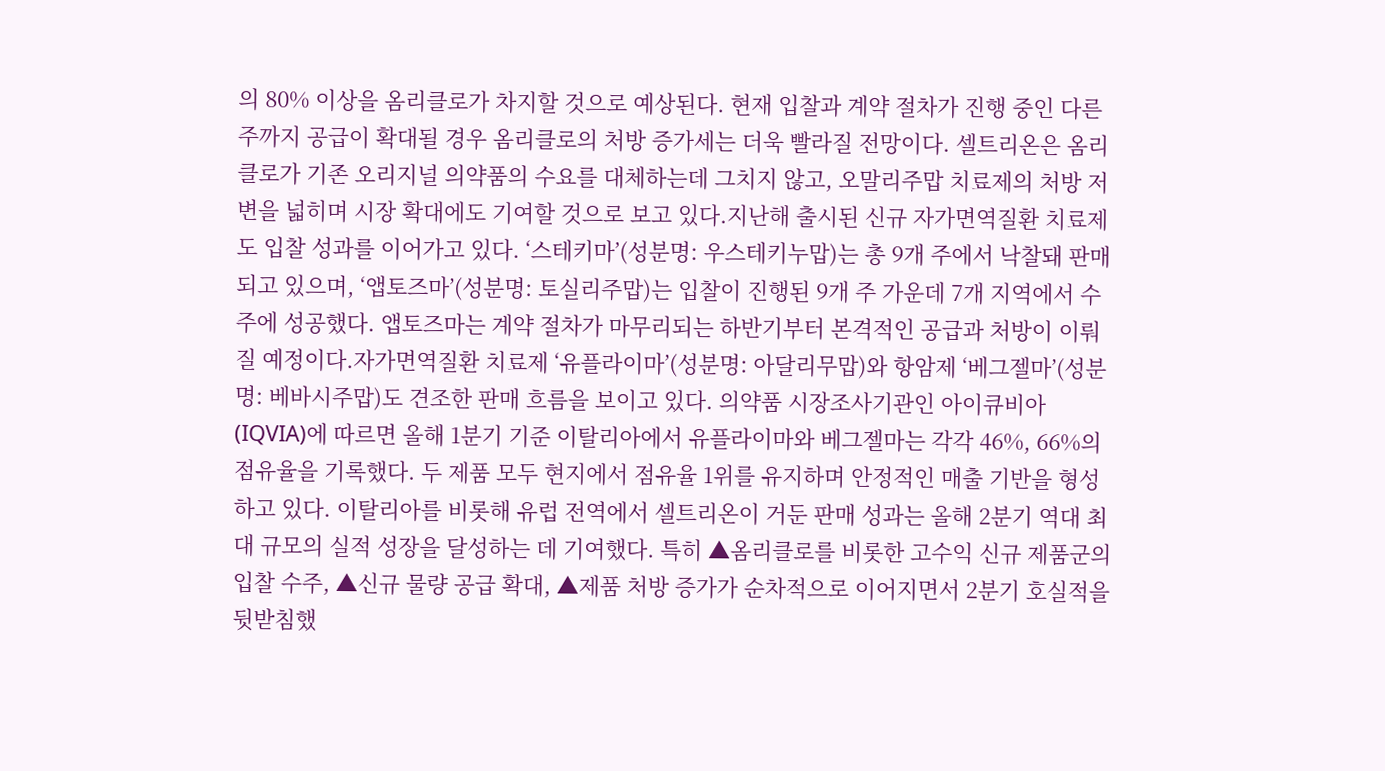의 80% 이상을 옴리클로가 차지할 것으로 예상된다. 현재 입찰과 계약 절차가 진행 중인 다른 주까지 공급이 확대될 경우 옴리클로의 처방 증가세는 더욱 빨라질 전망이다. 셀트리온은 옴리클로가 기존 오리지널 의약품의 수요를 대체하는데 그치지 않고, 오말리주맙 치료제의 처방 저변을 넓히며 시장 확대에도 기여할 것으로 보고 있다.지난해 출시된 신규 자가면역질환 치료제도 입찰 성과를 이어가고 있다. ‘스테키마’(성분명: 우스테키누맙)는 총 9개 주에서 낙찰돼 판매되고 있으며, ‘앱토즈마’(성분명: 토실리주맙)는 입찰이 진행된 9개 주 가운데 7개 지역에서 수주에 성공했다. 앱토즈마는 계약 절차가 마무리되는 하반기부터 본격적인 공급과 처방이 이뤄질 예정이다.자가면역질환 치료제 ‘유플라이마’(성분명: 아달리무맙)와 항암제 ‘베그젤마’(성분명: 베바시주맙)도 견조한 판매 흐름을 보이고 있다. 의약품 시장조사기관인 아이큐비아(IQVIA)에 따르면 올해 1분기 기준 이탈리아에서 유플라이마와 베그젤마는 각각 46%, 66%의 점유율을 기록했다. 두 제품 모두 현지에서 점유율 1위를 유지하며 안정적인 매출 기반을 형성하고 있다. 이탈리아를 비롯해 유럽 전역에서 셀트리온이 거둔 판매 성과는 올해 2분기 역대 최대 규모의 실적 성장을 달성하는 데 기여했다. 특히 ▲옴리클로를 비롯한 고수익 신규 제품군의 입찰 수주, ▲신규 물량 공급 확대, ▲제품 처방 증가가 순차적으로 이어지면서 2분기 호실적을 뒷받침했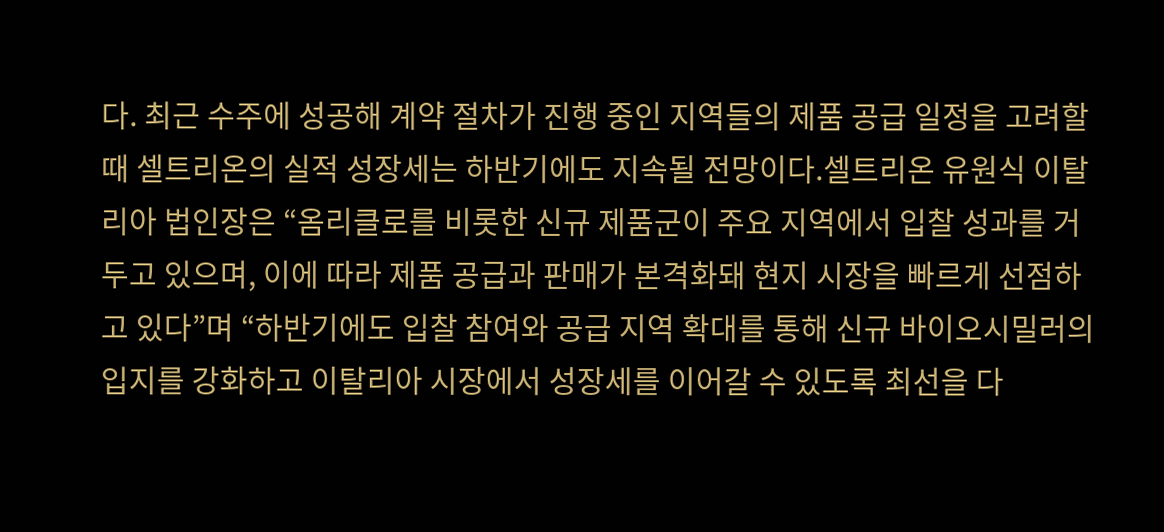다. 최근 수주에 성공해 계약 절차가 진행 중인 지역들의 제품 공급 일정을 고려할 때 셀트리온의 실적 성장세는 하반기에도 지속될 전망이다.셀트리온 유원식 이탈리아 법인장은 “옴리클로를 비롯한 신규 제품군이 주요 지역에서 입찰 성과를 거두고 있으며, 이에 따라 제품 공급과 판매가 본격화돼 현지 시장을 빠르게 선점하고 있다”며 “하반기에도 입찰 참여와 공급 지역 확대를 통해 신규 바이오시밀러의 입지를 강화하고 이탈리아 시장에서 성장세를 이어갈 수 있도록 최선을 다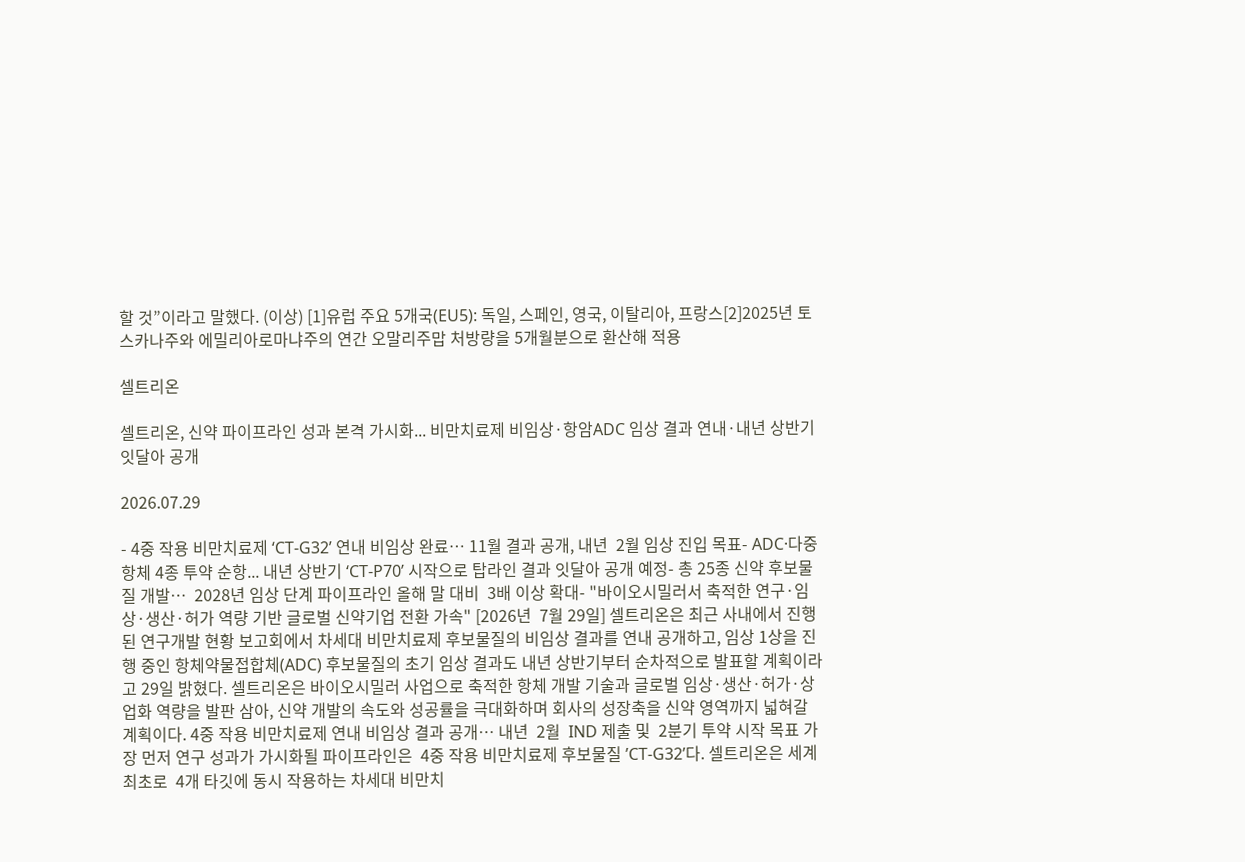할 것”이라고 말했다. (이상) [1]유럽 주요 5개국(EU5): 독일, 스페인, 영국, 이탈리아, 프랑스[2]2025년 토스카나주와 에밀리아로마냐주의 연간 오말리주맙 처방량을 5개월분으로 환산해 적용

셀트리온

셀트리온, 신약 파이프라인 성과 본격 가시화... 비만치료제 비임상·항암ADC 임상 결과 연내·내년 상반기 잇달아 공개

2026.07.29

- 4중 작용 비만치료제 ‘CT-G32’ 연내 비임상 완료… 11월 결과 공개, 내년  2월 임상 진입 목표- ADC·다중항체 4종 투약 순항... 내년 상반기 ‘CT-P70’ 시작으로 탑라인 결과 잇달아 공개 예정- 총 25종 신약 후보물질 개발…  2028년 임상 단계 파이프라인 올해 말 대비  3배 이상 확대- "바이오시밀러서 축적한 연구·임상·생산·허가 역량 기반 글로벌 신약기업 전환 가속" [2026년  7월 29일] 셀트리온은 최근 사내에서 진행된 연구개발 현황 보고회에서 차세대 비만치료제 후보물질의 비임상 결과를 연내 공개하고, 임상 1상을 진행 중인 항체약물접합체(ADC) 후보물질의 초기 임상 결과도 내년 상반기부터 순차적으로 발표할 계획이라고 29일 밝혔다. 셀트리온은 바이오시밀러 사업으로 축적한 항체 개발 기술과 글로벌 임상·생산·허가·상업화 역량을 발판 삼아, 신약 개발의 속도와 성공률을 극대화하며 회사의 성장축을 신약 영역까지 넓혀갈 계획이다. 4중 작용 비만치료제 연내 비임상 결과 공개… 내년  2월  IND 제출 및  2분기 투약 시작 목표 가장 먼저 연구 성과가 가시화될 파이프라인은  4중 작용 비만치료제 후보물질 ’CT-G32’다. 셀트리온은 세계 최초로  4개 타깃에 동시 작용하는 차세대 비만치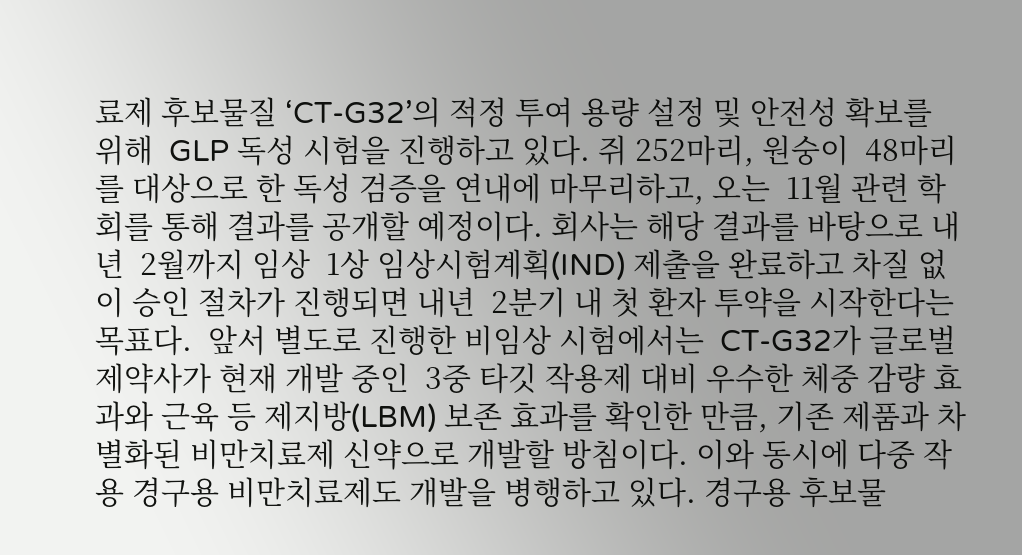료제 후보물질 ‘CT-G32’의 적정 투여 용량 설정 및 안전성 확보를 위해  GLP 독성 시험을 진행하고 있다. 쥐 252마리, 원숭이  48마리를 대상으로 한 독성 검증을 연내에 마무리하고, 오는  11월 관련 학회를 통해 결과를 공개할 예정이다. 회사는 해당 결과를 바탕으로 내년  2월까지 임상  1상 임상시험계획(IND) 제출을 완료하고 차질 없이 승인 절차가 진행되면 내년  2분기 내 첫 환자 투약을 시작한다는 목표다.  앞서 별도로 진행한 비임상 시험에서는  CT-G32가 글로벌 제약사가 현재 개발 중인  3중 타깃 작용제 대비 우수한 체중 감량 효과와 근육 등 제지방(LBM) 보존 효과를 확인한 만큼, 기존 제품과 차별화된 비만치료제 신약으로 개발할 방침이다. 이와 동시에 다중 작용 경구용 비만치료제도 개발을 병행하고 있다. 경구용 후보물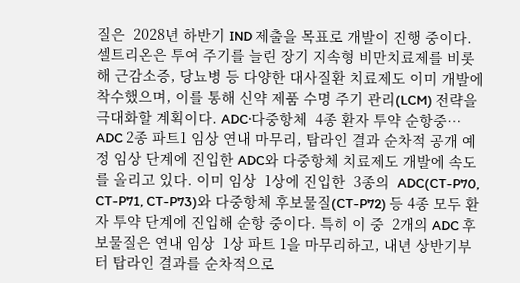질은  2028년 하반기 IND 제출을 목표로 개발이 진행 중이다. 셀트리온은 투여 주기를 늘린 장기 지속형 비만치료제를 비롯해 근감소증, 당뇨병 등 다양한 대사질환 치료제도 이미 개발에 착수했으며, 이를 통해 신약 제품 수명 주기 관리(LCM) 전략을 극대화할 계획이다. ADC·다중항체  4종 환자 투약 순항중… ADC 2종 파트1 임상 연내 마무리, 탑라인 결과 순차적 공개 예정 임상 단계에 진입한 ADC와 다중항체 치료제도 개발에 속도를 올리고 있다. 이미 임상  1상에 진입한  3종의  ADC(CT-P70, CT-P71, CT-P73)와 다중항체 후보물질(CT-P72) 등 4종 모두 환자 투약 단계에 진입해 순항 중이다. 특히 이 중  2개의 ADC 후보물질은 연내 임상  1상 파트 1을 마무리하고, 내년 상반기부터 탑라인 결과를 순차적으로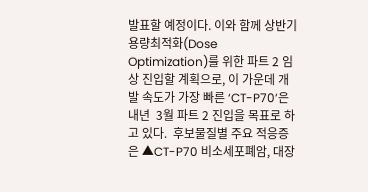발표할 예정이다. 이와 함께 상반기 용량최적화(Dose Optimization)를 위한 파트 2 임상 진입할 계획으로, 이 가운데 개발 속도가 가장 빠른 ‘CT-P70’은 내년  3월 파트 2 진입을 목표로 하고 있다.  후보물질별 주요 적응증은 ▲CT-P70 비소세포폐암, 대장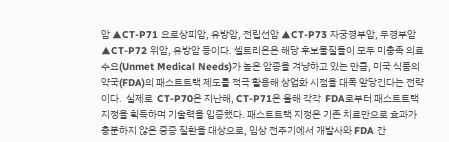암 ▲CT-P71 요로상피암, 유방암, 전립선암 ▲CT-P73 자궁경부암, 두경부암 ▲CT-P72 위암, 유방암 등이다. 셀트리온은 해당 후보물질들이 모두 미충족 의료 수요(Unmet Medical Needs)가 높은 암종을 겨냥하고 있는 만큼, 미국 식품의약국(FDA)의 패스트트랙 제도를 적극 활용해 상업화 시점을 대폭 앞당긴다는 전략이다.  실제로  CT-P70은 지난해, CT-P71은 올해 각각  FDA로부터 패스트트랙 지정을 획득하며 기술력을 입증했다. 패스트트랙 지정은 기존 치료만으로 효과가 충분하지 않은 중증 질환을 대상으로, 임상 전주기에서 개발사와 FDA 간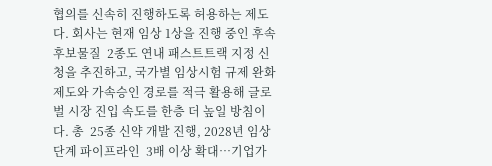협의를 신속히 진행하도록 허용하는 제도다. 회사는 현재 임상 1상을 진행 중인 후속 후보물질  2종도 연내 패스트트랙 지정 신청을 추진하고, 국가별 임상시험 규제 완화 제도와 가속승인 경로를 적극 활용해 글로벌 시장 진입 속도를 한층 더 높일 방침이다. 총  25종 신약 개발 진행, 2028년 임상 단계 파이프라인  3배 이상 확대…기업가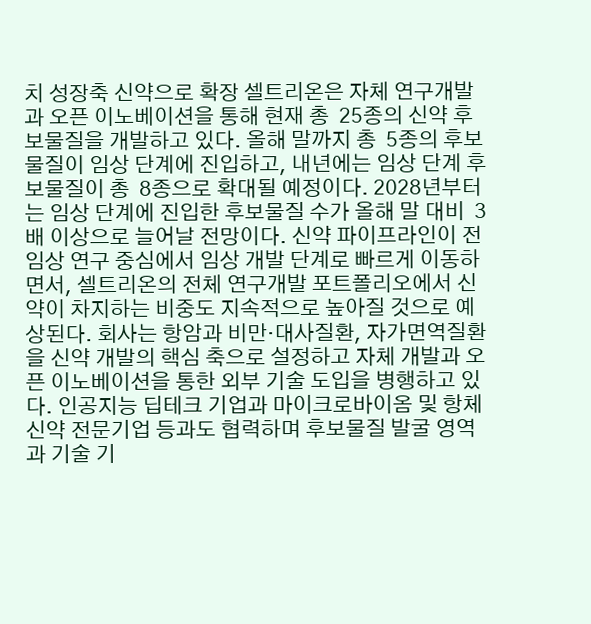치 성장축 신약으로 확장 셀트리온은 자체 연구개발과 오픈 이노베이션을 통해 현재 총  25종의 신약 후보물질을 개발하고 있다. 올해 말까지 총  5종의 후보물질이 임상 단계에 진입하고, 내년에는 임상 단계 후보물질이 총  8종으로 확대될 예정이다. 2028년부터는 임상 단계에 진입한 후보물질 수가 올해 말 대비  3배 이상으로 늘어날 전망이다. 신약 파이프라인이 전임상 연구 중심에서 임상 개발 단계로 빠르게 이동하면서, 셀트리온의 전체 연구개발 포트폴리오에서 신약이 차지하는 비중도 지속적으로 높아질 것으로 예상된다. 회사는 항암과 비만·대사질환, 자가면역질환을 신약 개발의 핵심 축으로 설정하고 자체 개발과 오픈 이노베이션을 통한 외부 기술 도입을 병행하고 있다. 인공지능 딥테크 기업과 마이크로바이옴 및 항체 신약 전문기업 등과도 협력하며 후보물질 발굴 영역과 기술 기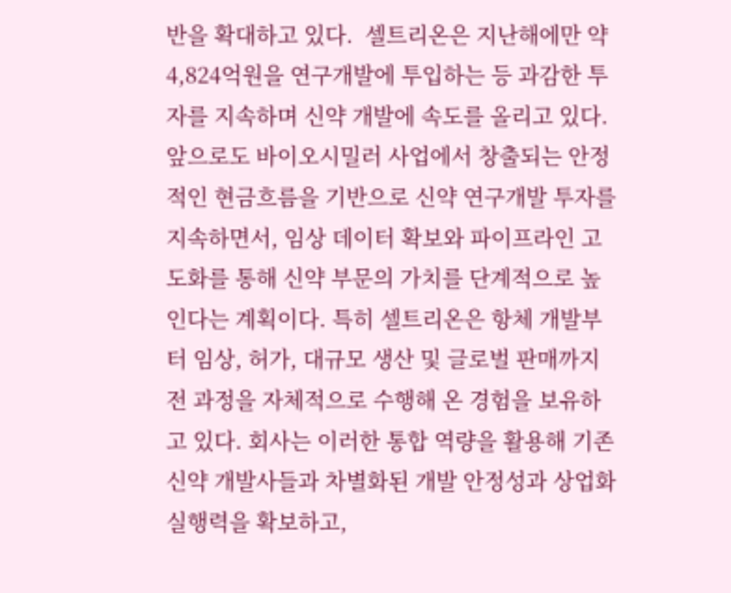반을 확대하고 있다.  셀트리온은 지난해에만 약  4,824억원을 연구개발에 투입하는 등 과감한 투자를 지속하며 신약 개발에 속도를 올리고 있다. 앞으로도 바이오시밀러 사업에서 창출되는 안정적인 현금흐름을 기반으로 신약 연구개발 투자를 지속하면서, 임상 데이터 확보와 파이프라인 고도화를 통해 신약 부문의 가치를 단계적으로 높인다는 계획이다. 특히 셀트리온은 항체 개발부터 임상, 허가, 대규모 생산 및 글로벌 판매까지 전 과정을 자체적으로 수행해 온 경험을 보유하고 있다. 회사는 이러한 통합 역량을 활용해 기존 신약 개발사들과 차별화된 개발 안정성과 상업화 실행력을 확보하고,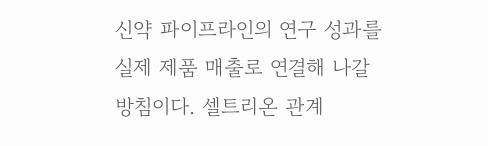신약 파이프라인의 연구 성과를 실제 제품 매출로 연결해 나갈 방침이다. 셀트리온 관계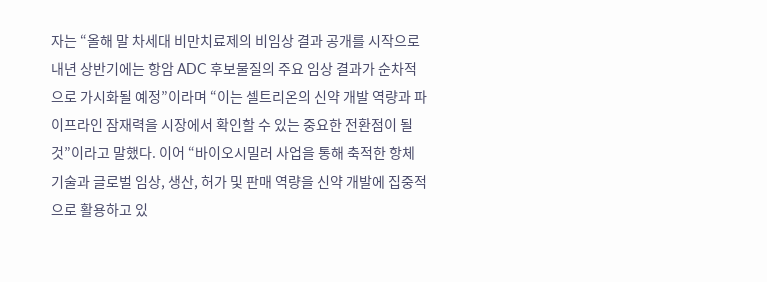자는 “올해 말 차세대 비만치료제의 비임상 결과 공개를 시작으로 내년 상반기에는 항암 ADC 후보물질의 주요 임상 결과가 순차적으로 가시화될 예정”이라며 “이는 셀트리온의 신약 개발 역량과 파이프라인 잠재력을 시장에서 확인할 수 있는 중요한 전환점이 될 것”이라고 말했다. 이어 “바이오시밀러 사업을 통해 축적한 항체 기술과 글로벌 임상, 생산, 허가 및 판매 역량을 신약 개발에 집중적으로 활용하고 있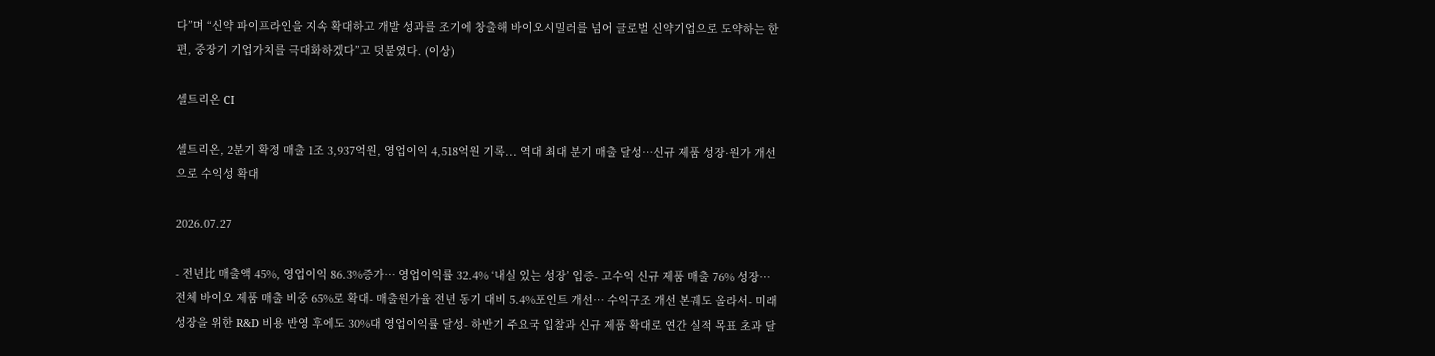다”며 “신약 파이프라인을 지속 확대하고 개발 성과를 조기에 창출해 바이오시밀러를 넘어 글로벌 신약기업으로 도약하는 한편, 중장기 기업가치를 극대화하겠다”고 덧붙였다. (이상)

셀트리온 CI

셀트리온, 2분기 확정 매출 1조 3,937억원, 영업이익 4,518억원 기록... 역대 최대 분기 매출 달성…신규 제품 성장·원가 개선으로 수익성 확대

2026.07.27

- 전년比 매출액 45%, 영업이익 86.3%증가… 영업이익률 32.4% ‘내실 있는 성장’ 입증- 고수익 신규 제품 매출 76% 성장…전체 바이오 제품 매출 비중 65%로 확대- 매출원가율 전년 동기 대비 5.4%포인트 개선… 수익구조 개선 본궤도 올라서- 미래 성장을 위한 R&D 비용 반영 후에도 30%대 영업이익률 달성- 하반기 주요국 입찰과 신규 제품 확대로 연간 실적 목표 초과 달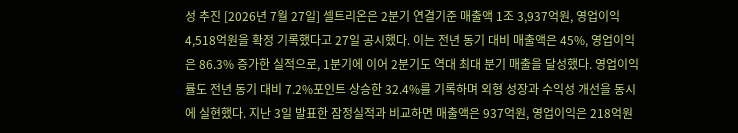성 추진 [2026년 7월 27일] 셀트리온은 2분기 연결기준 매출액 1조 3,937억원, 영업이익 4,518억원을 확정 기록했다고 27일 공시했다. 이는 전년 동기 대비 매출액은 45%, 영업이익은 86.3% 증가한 실적으로, 1분기에 이어 2분기도 역대 최대 분기 매출을 달성했다. 영업이익률도 전년 동기 대비 7.2%포인트 상승한 32.4%를 기록하며 외형 성장과 수익성 개선을 동시에 실현했다. 지난 3일 발표한 잠정실적과 비교하면 매출액은 937억원, 영업이익은 218억원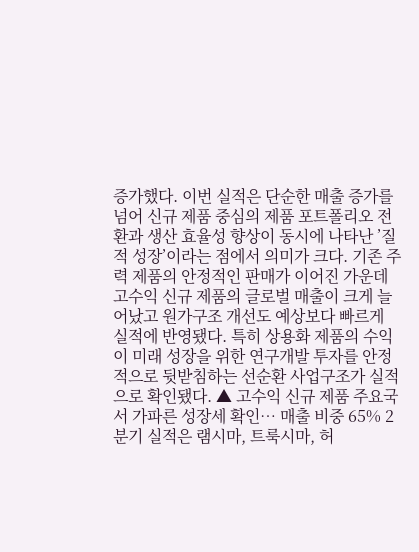증가했다. 이번 실적은 단순한 매출 증가를 넘어 신규 제품 중심의 제품 포트폴리오 전환과 생산 효율성 향상이 동시에 나타난 ’질적 성장’이라는 점에서 의미가 크다. 기존 주력 제품의 안정적인 판매가 이어진 가운데 고수익 신규 제품의 글로벌 매출이 크게 늘어났고 원가구조 개선도 예상보다 빠르게 실적에 반영됐다. 특히 상용화 제품의 수익이 미래 성장을 위한 연구개발 투자를 안정적으로 뒷받침하는 선순환 사업구조가 실적으로 확인됐다. ▲ 고수익 신규 제품 주요국서 가파른 성장세 확인… 매출 비중 65% 2분기 실적은 램시마, 트룩시마, 허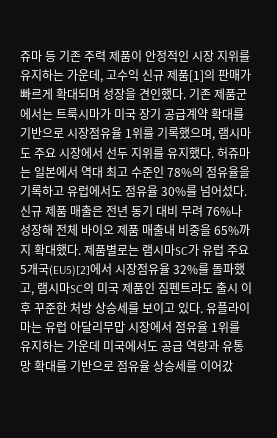쥬마 등 기존 주력 제품이 안정적인 시장 지위를 유지하는 가운데, 고수익 신규 제품[1]의 판매가 빠르게 확대되며 성장을 견인했다. 기존 제품군에서는 트룩시마가 미국 장기 공급계약 확대를 기반으로 시장점유율 1위를 기록했으며, 램시마도 주요 시장에서 선두 지위를 유지했다. 허쥬마는 일본에서 역대 최고 수준인 78%의 점유율을 기록하고 유럽에서도 점유율 30%를 넘어섰다. 신규 제품 매출은 전년 동기 대비 무려 76%나 성장해 전체 바이오 제품 매출내 비중을 65%까지 확대했다. 제품별로는 램시마SC가 유럽 주요 5개국(EU5)[2]에서 시장점유율 32%를 돌파했고, 램시마SC의 미국 제품인 짐펜트라도 출시 이후 꾸준한 처방 상승세를 보이고 있다. 유플라이마는 유럽 아달리무맙 시장에서 점유율 1위를 유지하는 가운데 미국에서도 공급 역량과 유통망 확대를 기반으로 점유율 상승세를 이어갔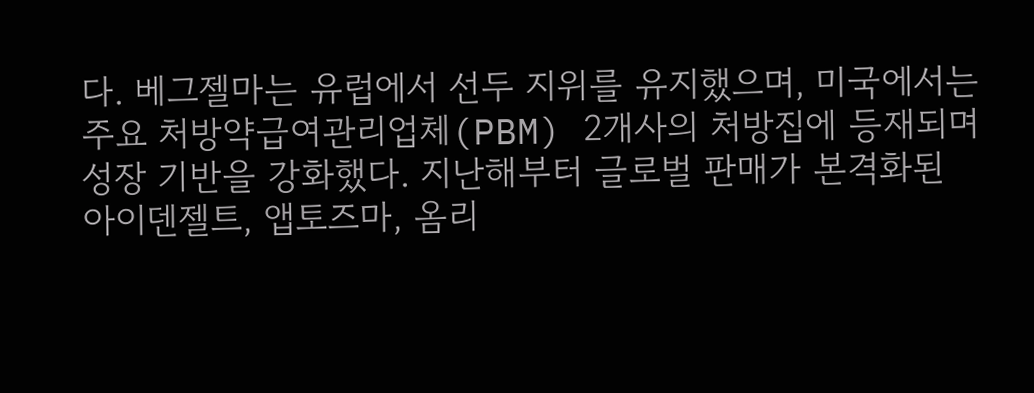다. 베그젤마는 유럽에서 선두 지위를 유지했으며, 미국에서는 주요 처방약급여관리업체(PBM) 2개사의 처방집에 등재되며 성장 기반을 강화했다. 지난해부터 글로벌 판매가 본격화된 아이덴젤트, 앱토즈마, 옴리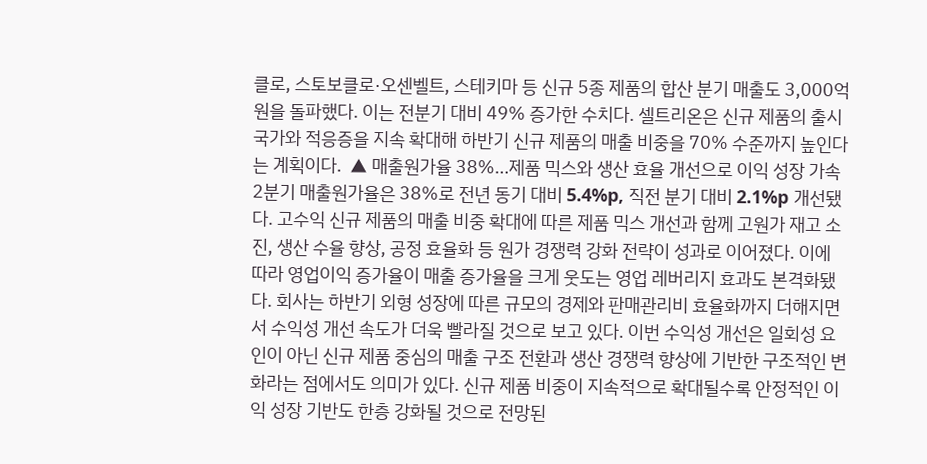클로, 스토보클로·오센벨트, 스테키마 등 신규 5종 제품의 합산 분기 매출도 3,000억원을 돌파했다. 이는 전분기 대비 49% 증가한 수치다. 셀트리온은 신규 제품의 출시 국가와 적응증을 지속 확대해 하반기 신규 제품의 매출 비중을 70% 수준까지 높인다는 계획이다.  ▲ 매출원가율 38%…제품 믹스와 생산 효율 개선으로 이익 성장 가속 2분기 매출원가율은 38%로 전년 동기 대비 5.4%p, 직전 분기 대비 2.1%p 개선됐다. 고수익 신규 제품의 매출 비중 확대에 따른 제품 믹스 개선과 함께 고원가 재고 소진, 생산 수율 향상, 공정 효율화 등 원가 경쟁력 강화 전략이 성과로 이어졌다. 이에 따라 영업이익 증가율이 매출 증가율을 크게 웃도는 영업 레버리지 효과도 본격화됐다. 회사는 하반기 외형 성장에 따른 규모의 경제와 판매관리비 효율화까지 더해지면서 수익성 개선 속도가 더욱 빨라질 것으로 보고 있다. 이번 수익성 개선은 일회성 요인이 아닌 신규 제품 중심의 매출 구조 전환과 생산 경쟁력 향상에 기반한 구조적인 변화라는 점에서도 의미가 있다. 신규 제품 비중이 지속적으로 확대될수록 안정적인 이익 성장 기반도 한층 강화될 것으로 전망된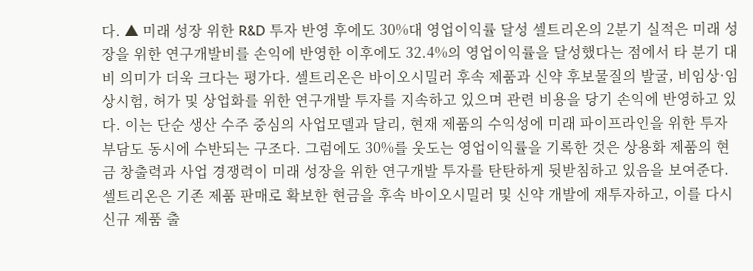다. ▲ 미래 성장 위한 R&D 투자 반영 후에도 30%대 영업이익률 달성 셀트리온의 2분기 실적은 미래 성장을 위한 연구개발비를 손익에 반영한 이후에도 32.4%의 영업이익률을 달성했다는 점에서 타 분기 대비 의미가 더욱 크다는 평가다. 셀트리온은 바이오시밀러 후속 제품과 신약 후보물질의 발굴, 비임상·임상시험, 허가 및 상업화를 위한 연구개발 투자를 지속하고 있으며 관련 비용을 당기 손익에 반영하고 있다. 이는 단순 생산 수주 중심의 사업모델과 달리, 현재 제품의 수익성에 미래 파이프라인을 위한 투자 부담도 동시에 수반되는 구조다. 그럼에도 30%를 웃도는 영업이익률을 기록한 것은 상용화 제품의 현금 창출력과 사업 경쟁력이 미래 성장을 위한 연구개발 투자를 탄탄하게 뒷받침하고 있음을 보여준다. 셀트리온은 기존 제품 판매로 확보한 현금을 후속 바이오시밀러 및 신약 개발에 재투자하고, 이를 다시 신규 제품 출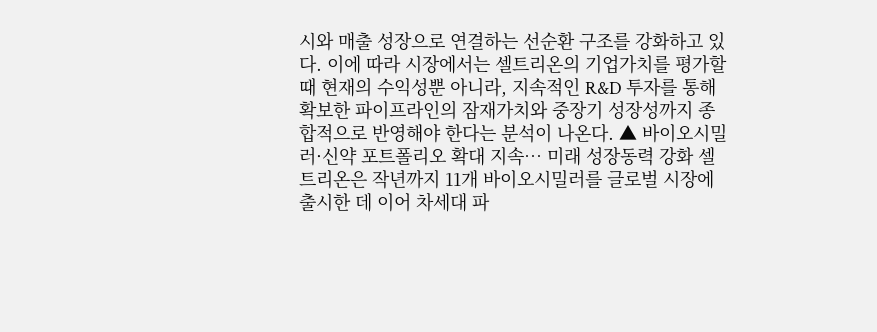시와 매출 성장으로 연결하는 선순환 구조를 강화하고 있다. 이에 따라 시장에서는 셀트리온의 기업가치를 평가할 때 현재의 수익성뿐 아니라, 지속적인 R&D 투자를 통해 확보한 파이프라인의 잠재가치와 중장기 성장성까지 종합적으로 반영해야 한다는 분석이 나온다. ▲ 바이오시밀러·신약 포트폴리오 확대 지속… 미래 성장동력 강화 셀트리온은 작년까지 11개 바이오시밀러를 글로벌 시장에 출시한 데 이어 차세대 파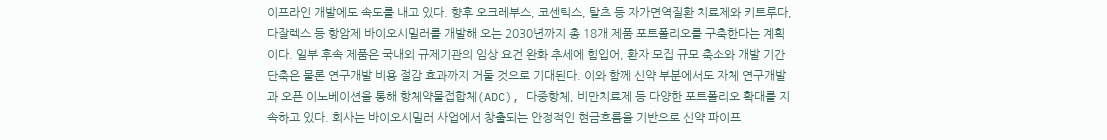이프라인 개발에도 속도를 내고 있다. 향후 오크레부스, 코센틱스, 탈츠 등 자가면역질환 치료제와 키트루다, 다잘렉스 등 항암제 바이오시밀러를 개발해 오는 2030년까지 총 18개 제품 포트폴리오를 구축한다는 계획이다. 일부 후속 제품은 국내외 규제기관의 임상 요건 완화 추세에 힘입어, 환자 모집 규모 축소와 개발 기간 단축은 물론 연구개발 비용 절감 효과까지 거둘 것으로 기대된다. 이와 함께 신약 부분에서도 자체 연구개발과 오픈 이노베이션을 통해 항체약물접합체(ADC), 다중항체, 비만치료제 등 다양한 포트폴리오 확대를 지속하고 있다. 회사는 바이오시밀러 사업에서 창출되는 안정적인 현금흐름을 기반으로 신약 파이프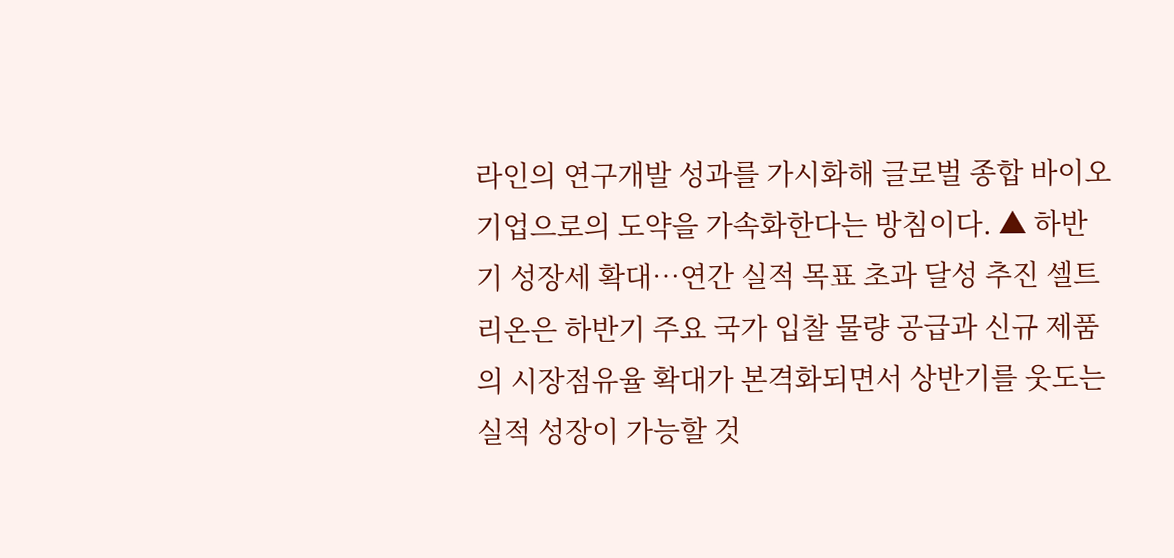라인의 연구개발 성과를 가시화해 글로벌 종합 바이오기업으로의 도약을 가속화한다는 방침이다. ▲ 하반기 성장세 확대…연간 실적 목표 초과 달성 추진 셀트리온은 하반기 주요 국가 입찰 물량 공급과 신규 제품의 시장점유율 확대가 본격화되면서 상반기를 웃도는 실적 성장이 가능할 것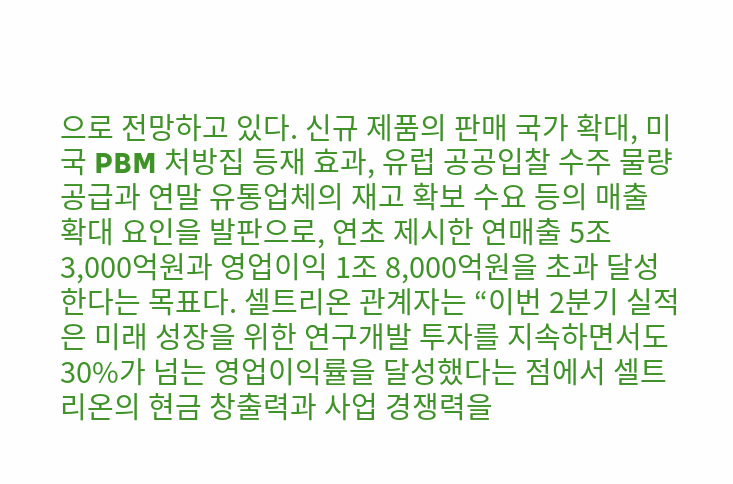으로 전망하고 있다. 신규 제품의 판매 국가 확대, 미국 PBM 처방집 등재 효과, 유럽 공공입찰 수주 물량 공급과 연말 유통업체의 재고 확보 수요 등의 매출 확대 요인을 발판으로, 연초 제시한 연매출 5조 3,000억원과 영업이익 1조 8,000억원을 초과 달성한다는 목표다. 셀트리온 관계자는 “이번 2분기 실적은 미래 성장을 위한 연구개발 투자를 지속하면서도 30%가 넘는 영업이익률을 달성했다는 점에서 셀트리온의 현금 창출력과 사업 경쟁력을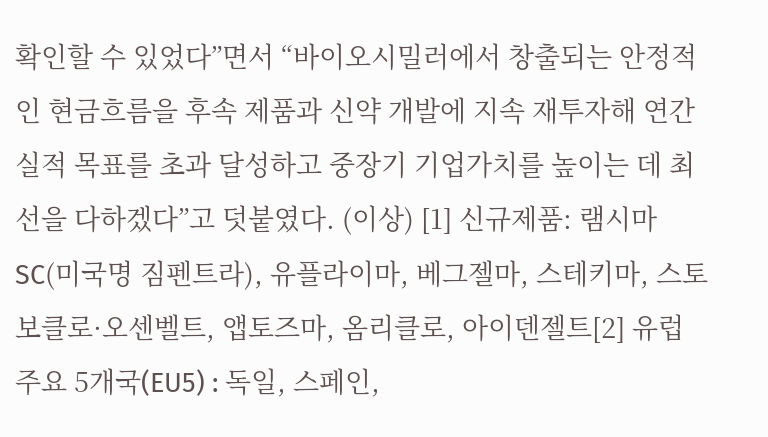확인할 수 있었다”면서 “바이오시밀러에서 창출되는 안정적인 현금흐름을 후속 제품과 신약 개발에 지속 재투자해 연간 실적 목표를 초과 달성하고 중장기 기업가치를 높이는 데 최선을 다하겠다”고 덧붙였다. (이상) [1] 신규제품: 램시마SC(미국명 짐펜트라), 유플라이마, 베그젤마, 스테키마, 스토보클로·오센벨트, 앱토즈마, 옴리클로, 아이덴젤트[2] 유럽 주요 5개국(EU5) : 독일, 스페인,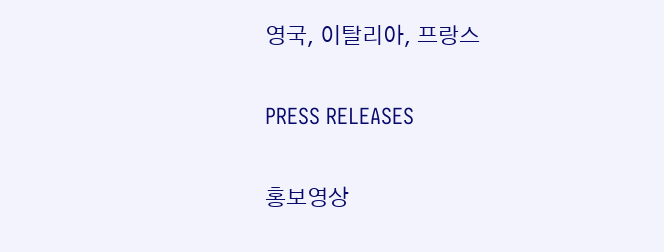영국, 이탈리아, 프랑스

PRESS RELEASES

홍보영상